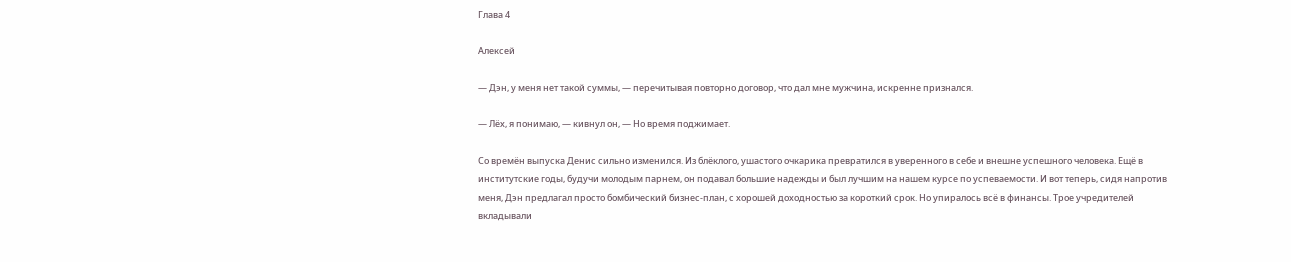Глава 4

Алексей

— Дэн, у меня нет такой суммы, — перечитывая повторно договор, что дал мне мужчина, искренне признался.

— Лёх, я понимаю, — кивнул он, — Но время поджимает.

Со времён выпуска Денис сильно изменился. Из блёклого, ушастого очкарика превратился в уверенного в себе и внешне успешного человека. Ещё в институтские годы, будучи молодым парнем, он подавал большие надежды и был лучшим на нашем курсе по успеваемости. И вот теперь, сидя напротив меня, Дэн предлагал просто бомбический бизнес-план, с хорошей доходностью за короткий срок. Но упиралось всё в финансы. Трое учредителей вкладывали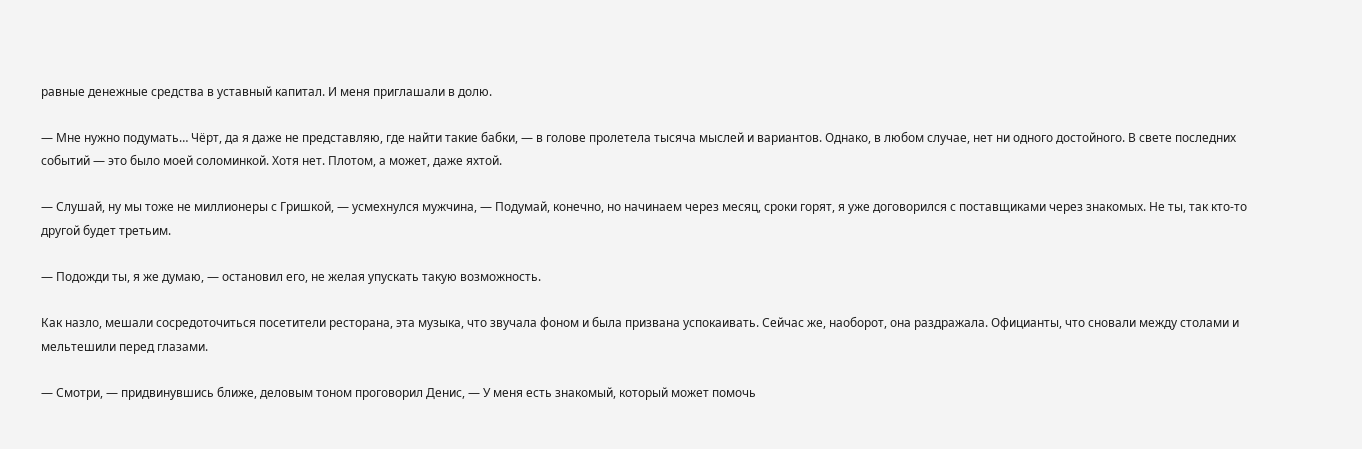равные денежные средства в уставный капитал. И меня приглашали в долю.

— Мне нужно подумать… Чёрт, да я даже не представляю, где найти такие бабки, — в голове пролетела тысяча мыслей и вариантов. Однако, в любом случае, нет ни одного достойного. В свете последних событий — это было моей соломинкой. Хотя нет. Плотом, а может, даже яхтой.

— Слушай, ну мы тоже не миллионеры с Гришкой, — усмехнулся мужчина, — Подумай, конечно, но начинаем через месяц, сроки горят, я уже договорился с поставщиками через знакомых. Не ты, так кто-то другой будет третьим.

— Подожди ты, я же думаю, — остановил его, не желая упускать такую возможность.

Как назло, мешали сосредоточиться посетители ресторана, эта музыка, что звучала фоном и была призвана успокаивать. Сейчас же, наоборот, она раздражала. Официанты, что сновали между столами и мельтешили перед глазами.

— Смотри, — придвинувшись ближе, деловым тоном проговорил Денис, — У меня есть знакомый, который может помочь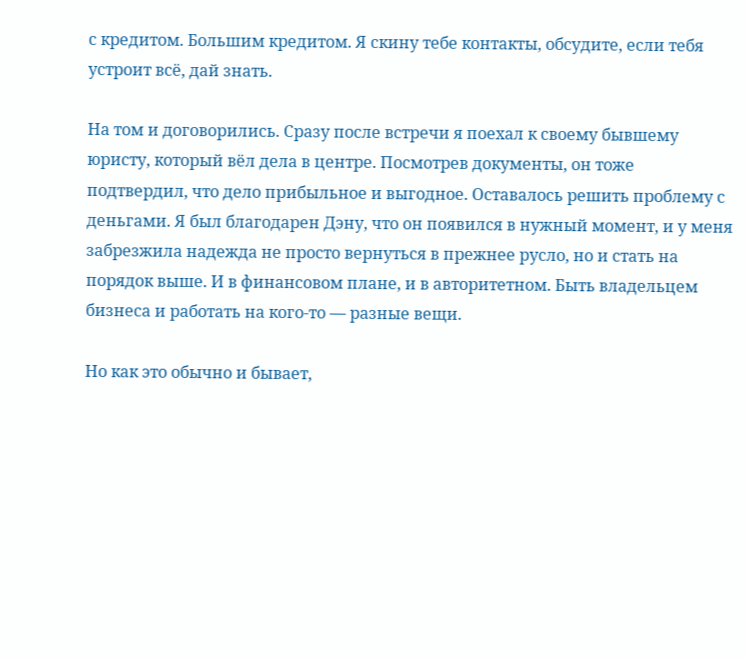с кредитом. Большим кредитом. Я скину тебе контакты, обсудите, если тебя устроит всё, дай знать.

На том и договорились. Сразу после встречи я поехал к своему бывшему юристу, который вёл дела в центре. Посмотрев документы, он тоже подтвердил, что дело прибыльное и выгодное. Оставалось решить проблему с деньгами. Я был благодарен Дэну, что он появился в нужный момент, и у меня забрезжила надежда не просто вернуться в прежнее русло, но и стать на порядок выше. И в финансовом плане, и в авторитетном. Быть владельцем бизнеса и работать на кого-то — разные вещи.

Но как это обычно и бывает,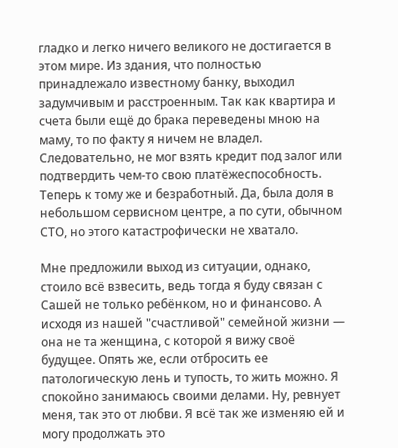гладко и легко ничего великого не достигается в этом мире. Из здания, что полностью принадлежало известному банку, выходил задумчивым и расстроенным. Так как квартира и счета были ещё до брака переведены мною на маму, то по факту я ничем не владел. Следовательно, не мог взять кредит под залог или подтвердить чем-то свою платёжеспособность. Теперь к тому же и безработный. Да, была доля в небольшом сервисном центре, а по сути, обычном СТО, но этого катастрофически не хватало.

Мне предложили выход из ситуации, однако, стоило всё взвесить, ведь тогда я буду связан с Сашей не только ребёнком, но и финансово. А исходя из нашей "счастливой" семейной жизни — она не та женщина, с которой я вижу своё будущее. Опять же, если отбросить ее патологическую лень и тупость, то жить можно. Я спокойно занимаюсь своими делами. Ну, ревнует меня, так это от любви. Я всё так же изменяю ей и могу продолжать это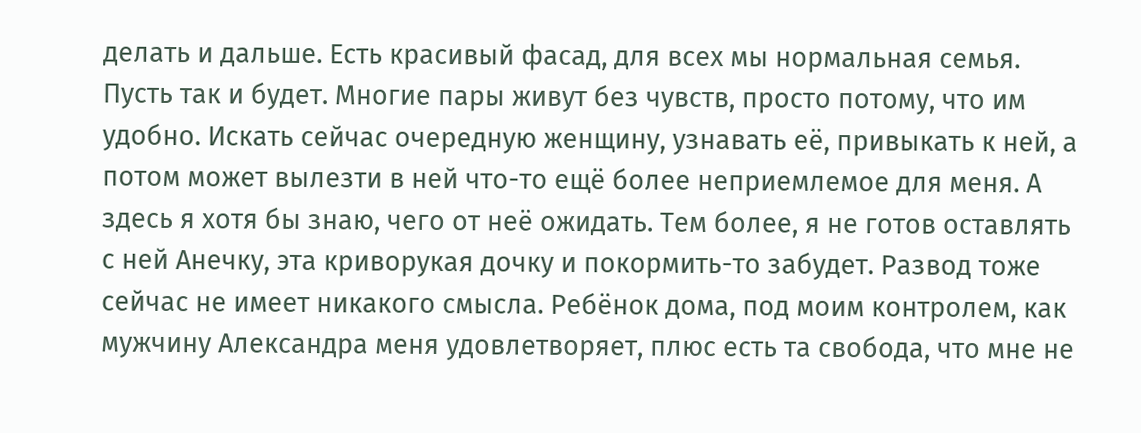делать и дальше. Есть красивый фасад, для всех мы нормальная семья. Пусть так и будет. Многие пары живут без чувств, просто потому, что им удобно. Искать сейчас очередную женщину, узнавать её, привыкать к ней, а потом может вылезти в ней что-то ещё более неприемлемое для меня. А здесь я хотя бы знаю, чего от неё ожидать. Тем более, я не готов оставлять с ней Анечку, эта криворукая дочку и покормить-то забудет. Развод тоже сейчас не имеет никакого смысла. Ребёнок дома, под моим контролем, как мужчину Александра меня удовлетворяет, плюс есть та свобода, что мне не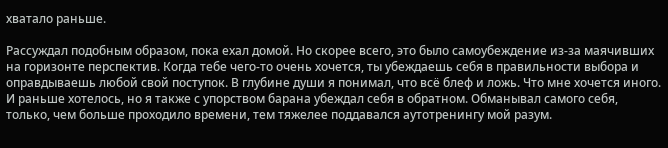хватало раньше.

Рассуждал подобным образом, пока ехал домой. Но скорее всего, это было самоубеждение из-за маячивших на горизонте перспектив. Когда тебе чего-то очень хочется, ты убеждаешь себя в правильности выбора и оправдываешь любой свой поступок. В глубине души я понимал, что всё блеф и ложь. Что мне хочется иного. И раньше хотелось, но я также с упорством барана убеждал себя в обратном. Обманывал самого себя, только, чем больше проходило времени, тем тяжелее поддавался аутотренингу мой разум.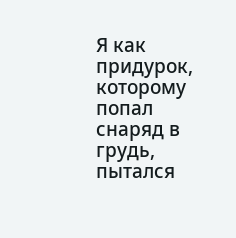Я как придурок, которому попал снаряд в грудь, пытался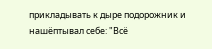прикладывать к дыре подорожник и нашёптывал себе: "Всё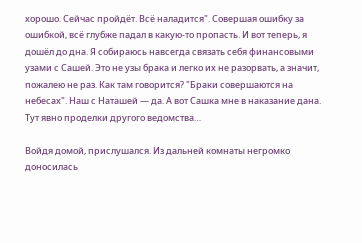хорошо. Сейчас пройдёт. Всё наладится". Совершая ошибку за ошибкой, всё глубже падал в какую-то пропасть. И вот теперь, я дошёл до дна. Я собираюсь навсегда связать себя финансовыми узами с Сашей. Это не узы брака и легко их не разорвать, а значит, пожалею не раз. Как там говорится? "Браки совершаются на небесах". Наш с Наташей — да. А вот Сашка мне в наказание дана. Тут явно проделки другого ведомства…

Войдя домой, прислушался. Из дальней комнаты негромко доносилась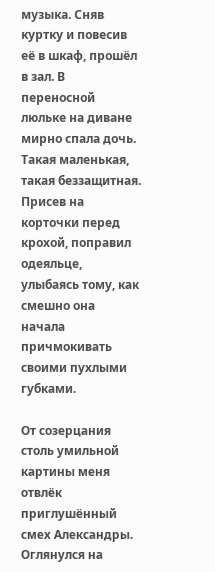музыка. Сняв куртку и повесив её в шкаф, прошёл в зал. В переносной люльке на диване мирно спала дочь. Такая маленькая, такая беззащитная. Присев на корточки перед крохой, поправил одеяльце, улыбаясь тому, как смешно она начала причмокивать своими пухлыми губками.

От созерцания столь умильной картины меня отвлёк приглушённый смех Александры. Оглянулся на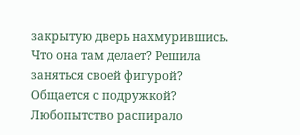закрытую дверь нахмурившись. Что она там делает? Решила заняться своей фигурой? Общается с подружкой? Любопытство распирало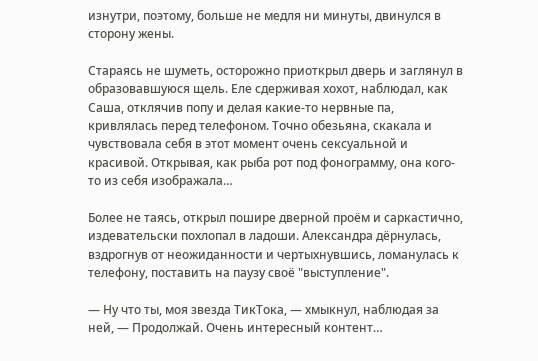изнутри, поэтому, больше не медля ни минуты, двинулся в сторону жены.

Стараясь не шуметь, осторожно приоткрыл дверь и заглянул в образовавшуюся щель. Еле сдерживая хохот, наблюдал, как Саша, отклячив попу и делая какие-то нервные па, кривлялась перед телефоном. Точно обезьяна, скакала и чувствовала себя в этот момент очень сексуальной и красивой. Открывая, как рыба рот под фонограмму, она кого-то из себя изображала…

Более не таясь, открыл пошире дверной проём и саркастично, издевательски похлопал в ладоши. Александра дёрнулась, вздрогнув от неожиданности и чертыхнувшись, ломанулась к телефону, поставить на паузу своё "выступление".

— Ну что ты, моя звезда ТикТока, — хмыкнул, наблюдая за ней, — Продолжай. Очень интересный контент…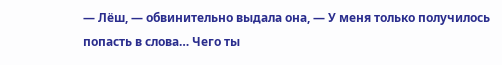— Лёш, — обвинительно выдала она, — У меня только получилось попасть в слова… Чего ты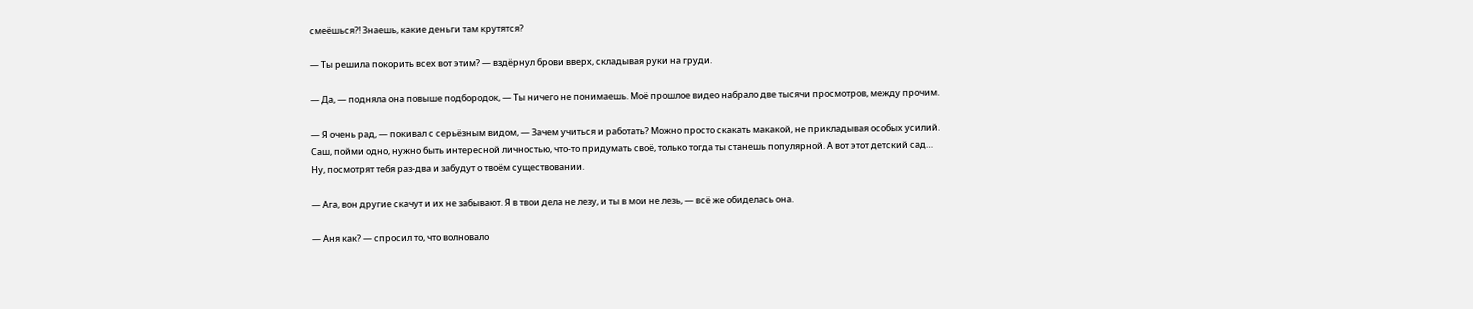смеёшься?! Знаешь, какие деньги там крутятся?

— Ты решила покорить всех вот этим? — вздёрнул брови вверх, складывая руки на груди.

— Да, — подняла она повыше подбородок, — Ты ничего не понимаешь. Моё прошлое видео набрало две тысячи просмотров, между прочим.

— Я очень рад, — покивал с серьёзным видом, — Зачем учиться и работать? Можно просто скакать макакой, не прикладывая особых усилий. Саш, пойми одно, нужно быть интересной личностью, что-то придумать своё, только тогда ты станешь популярной. А вот этот детский сад… Ну, посмотрят тебя раз-два и забудут о твоём существовании.

— Ага, вон другие скачут и их не забывают. Я в твои дела не лезу, и ты в мои не лезь, — всё же обиделась она.

— Аня как? — спросил то, что волновало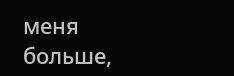меня больше,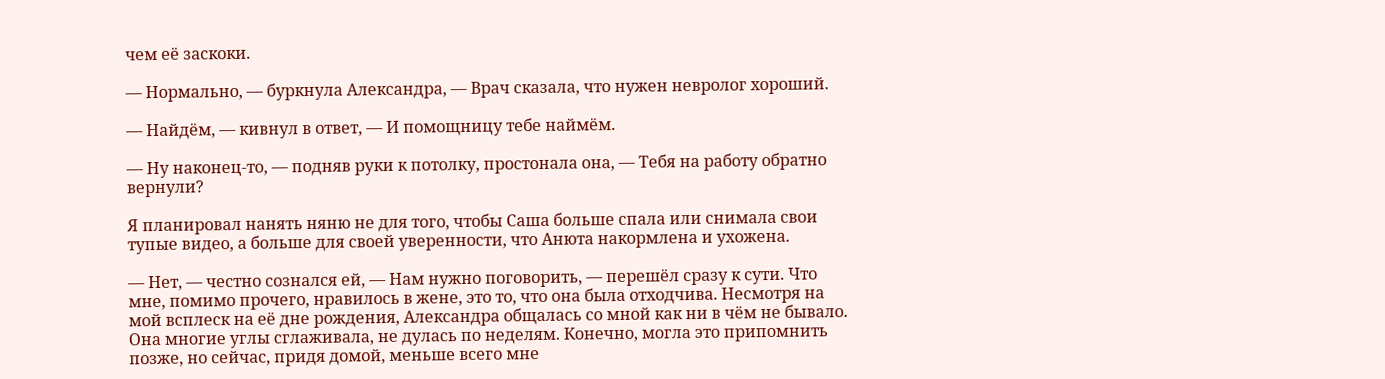чем её заскоки.

— Нормально, — буркнула Александра, — Врач сказала, что нужен невролог хороший.

— Найдём, — кивнул в ответ, — И помощницу тебе наймём.

— Ну наконец-то, — подняв руки к потолку, простонала она, — Тебя на работу обратно вернули?

Я планировал нанять няню не для того, чтобы Саша больше спала или снимала свои тупые видео, а больше для своей уверенности, что Анюта накормлена и ухожена.

— Нет, — честно сознался ей, — Нам нужно поговорить, — перешёл сразу к сути. Что мне, помимо прочего, нравилось в жене, это то, что она была отходчива. Несмотря на мой всплеск на её дне рождения, Александра общалась со мной как ни в чём не бывало. Она многие углы сглаживала, не дулась по неделям. Конечно, могла это припомнить позже, но сейчас, придя домой, меньше всего мне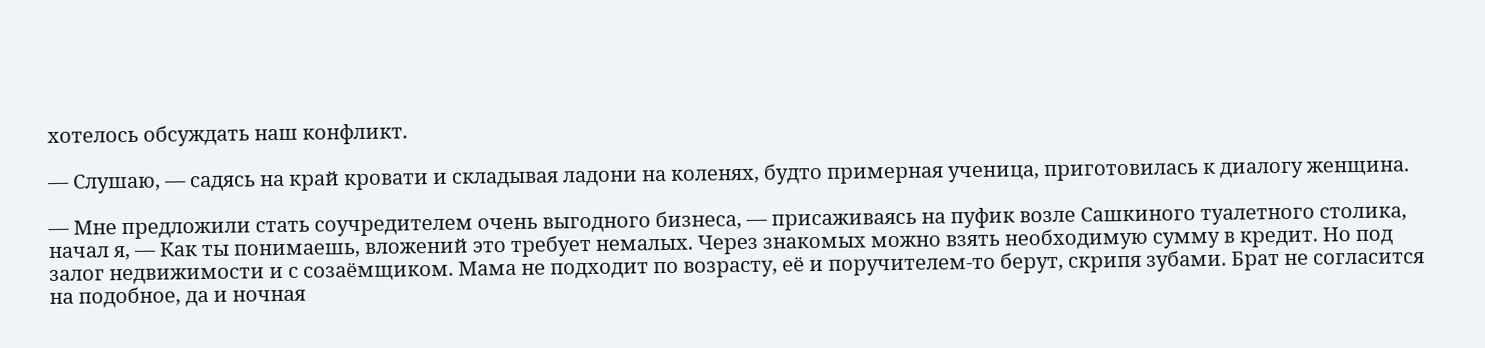хотелось обсуждать наш конфликт.

— Слушаю, — садясь на край кровати и складывая ладони на коленях, будто примерная ученица, приготовилась к диалогу женщина.

— Мне предложили стать соучредителем очень выгодного бизнеса, — присаживаясь на пуфик возле Сашкиного туалетного столика, начал я, — Как ты понимаешь, вложений это требует немалых. Через знакомых можно взять необходимую сумму в кредит. Но под залог недвижимости и с созаёмщиком. Мама не подходит по возрасту, её и поручителем-то берут, скрипя зубами. Брат не согласится на подобное, да и ночная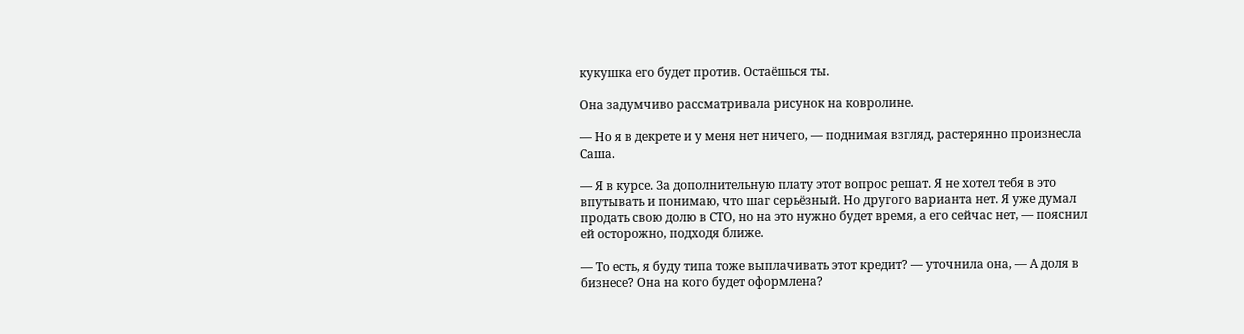кукушка его будет против. Остаёшься ты.

Она задумчиво рассматривала рисунок на ковролине.

— Но я в декрете и у меня нет ничего, — поднимая взгляд, растерянно произнесла Саша.

— Я в курсе. За дополнительную плату этот вопрос решат. Я не хотел тебя в это впутывать и понимаю, что шаг серьёзный. Но другого варианта нет. Я уже думал продать свою долю в СТО, но на это нужно будет время, а его сейчас нет, — пояснил ей осторожно, подходя ближе.

— То есть, я буду типа тоже выплачивать этот кредит? — уточнила она, — А доля в бизнесе? Она на кого будет оформлена?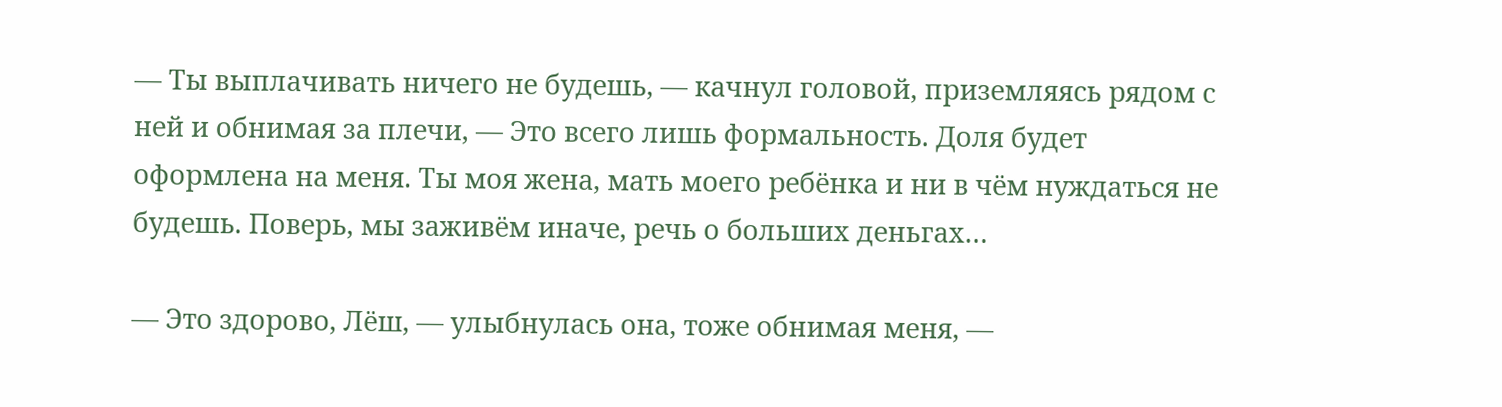— Ты выплачивать ничего не будешь, — качнул головой, приземляясь рядом с ней и обнимая за плечи, — Это всего лишь формальность. Доля будет оформлена на меня. Ты моя жена, мать моего ребёнка и ни в чём нуждаться не будешь. Поверь, мы заживём иначе, речь о больших деньгах…

— Это здорово, Лёш, — улыбнулась она, тоже обнимая меня, —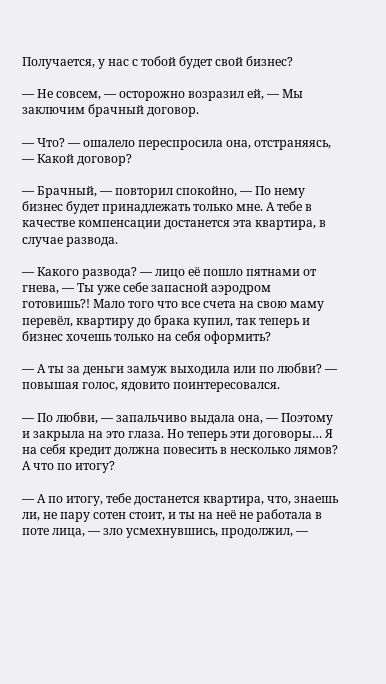Получается, у нас с тобой будет свой бизнес?

— Не совсем, — осторожно возразил ей, — Мы заключим брачный договор.

— Что? — ошалело переспросила она, отстраняясь, — Какой договор?

— Брачный, — повторил спокойно, — По нему бизнес будет принадлежать только мне. А тебе в качестве компенсации достанется эта квартира, в случае развода.

— Какого развода? — лицо её пошло пятнами от гнева, — Ты уже себе запасной аэродром готовишь?! Мало того что все счета на свою маму перевёл, квартиру до брака купил, так теперь и бизнес хочешь только на себя оформить?

— А ты за деньги замуж выходила или по любви? — повышая голос, ядовито поинтересовался.

— По любви, — запальчиво выдала она, — Поэтому и закрыла на это глаза. Но теперь эти договоры… Я на себя кредит должна повесить в несколько лямов? А что по итогу?

— А по итогу, тебе достанется квартира, что, знаешь ли, не пару сотен стоит, и ты на неё не работала в поте лица, — зло усмехнувшись, продолжил, —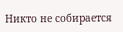Никто не собирается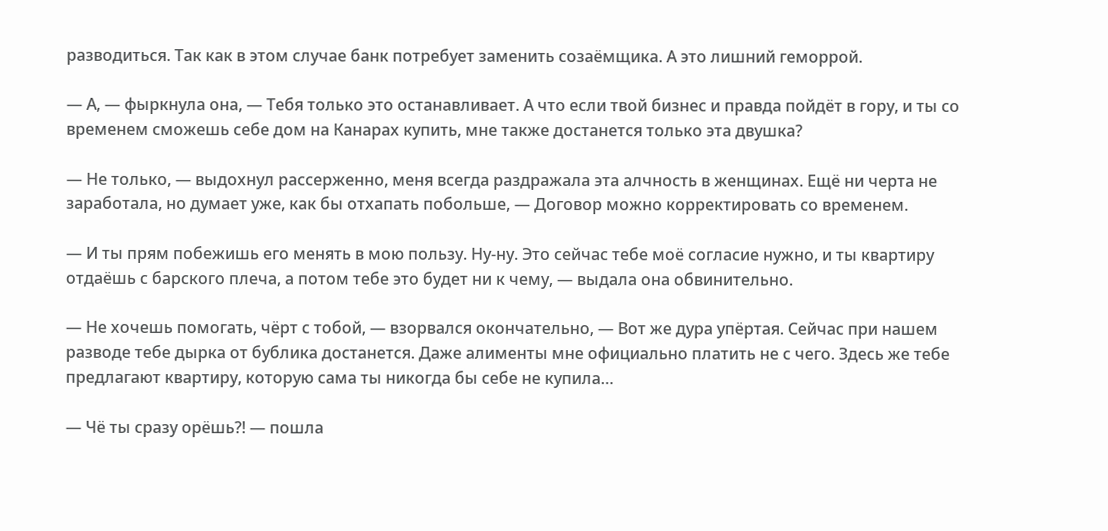разводиться. Так как в этом случае банк потребует заменить созаёмщика. А это лишний геморрой.

— А, — фыркнула она, — Тебя только это останавливает. А что если твой бизнес и правда пойдёт в гору, и ты со временем сможешь себе дом на Канарах купить, мне также достанется только эта двушка?

— Не только, — выдохнул рассерженно, меня всегда раздражала эта алчность в женщинах. Ещё ни черта не заработала, но думает уже, как бы отхапать побольше, — Договор можно корректировать со временем.

— И ты прям побежишь его менять в мою пользу. Ну-ну. Это сейчас тебе моё согласие нужно, и ты квартиру отдаёшь с барского плеча, а потом тебе это будет ни к чему, — выдала она обвинительно.

— Не хочешь помогать, чёрт с тобой, — взорвался окончательно, — Вот же дура упёртая. Сейчас при нашем разводе тебе дырка от бублика достанется. Даже алименты мне официально платить не с чего. Здесь же тебе предлагают квартиру, которую сама ты никогда бы себе не купила…

— Чё ты сразу орёшь?! — пошла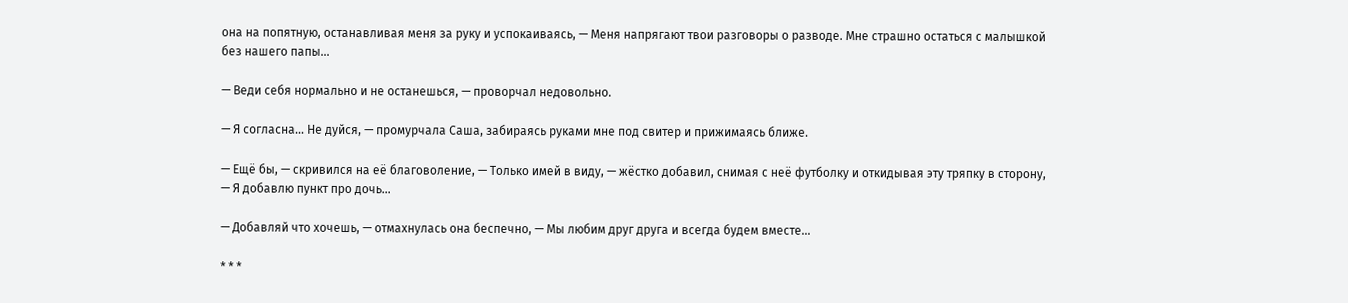она на попятную, останавливая меня за руку и успокаиваясь, — Меня напрягают твои разговоры о разводе. Мне страшно остаться с малышкой без нашего папы…

— Веди себя нормально и не останешься, — проворчал недовольно.

— Я согласна… Не дуйся, — промурчала Саша, забираясь руками мне под свитер и прижимаясь ближе.

— Ещё бы, — скривился на её благоволение, — Только имей в виду, — жёстко добавил, снимая с неё футболку и откидывая эту тряпку в сторону, — Я добавлю пункт про дочь…

— Добавляй что хочешь, — отмахнулась она беспечно, — Мы любим друг друга и всегда будем вместе…

* * *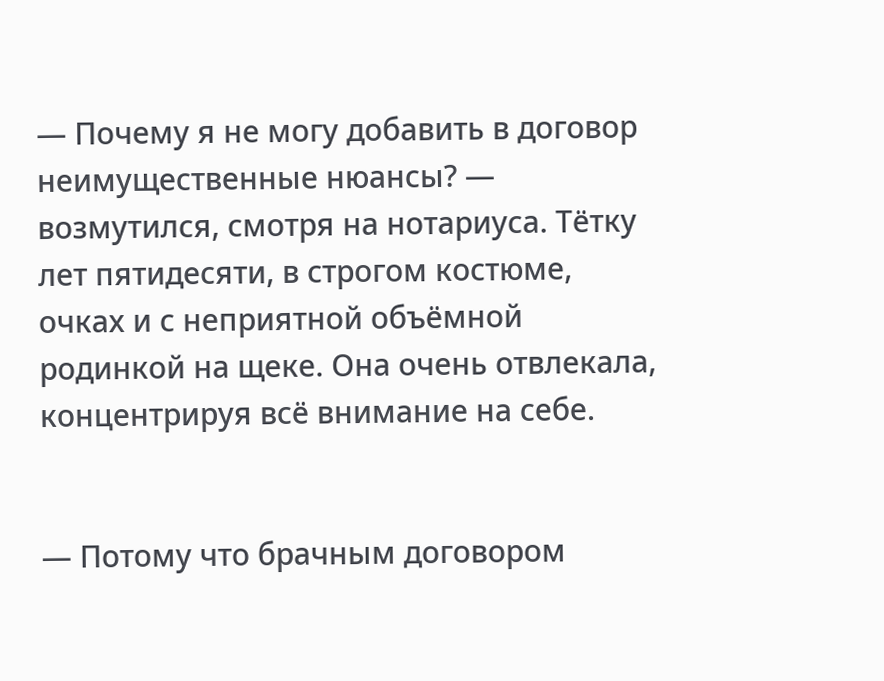— Почему я не могу добавить в договор неимущественные нюансы? — возмутился, смотря на нотариуса. Тётку лет пятидесяти, в строгом костюме, очках и с неприятной объёмной родинкой на щеке. Она очень отвлекала, концентрируя всё внимание на себе.


— Потому что брачным договором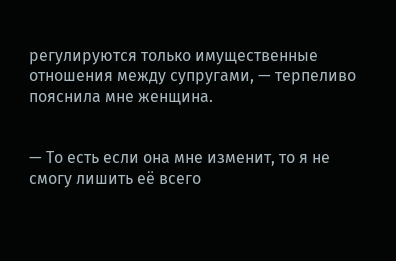регулируются только имущественные отношения между супругами, — терпеливо пояснила мне женщина.


— То есть если она мне изменит, то я не смогу лишить её всего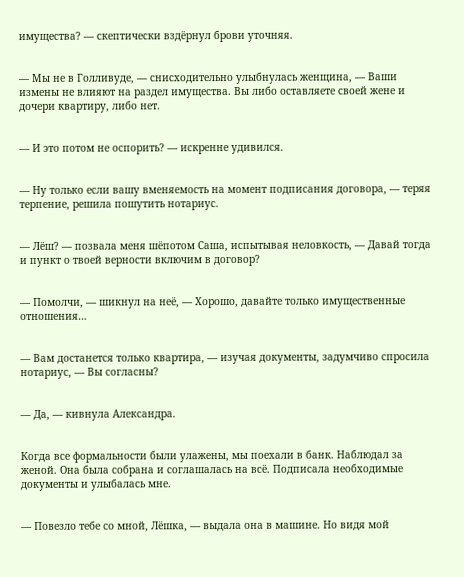имущества? — скептически вздёрнул брови уточняя.


— Мы не в Голливуде, — снисходительно улыбнулась женщина, — Ваши измены не влияют на раздел имущества. Вы либо оставляете своей жене и дочери квартиру, либо нет.


— И это потом не оспорить? — искренне удивился.


— Ну только если вашу вменяемость на момент подписания договора, — теряя терпение, решила пошутить нотариус.


— Лёш? — позвала меня шёпотом Саша, испытывая неловкость, — Давай тогда и пункт о твоей верности включим в договор?


— Помолчи, — шикнул на неё, — Хорошо, давайте только имущественные отношения…


— Вам достанется только квартира, — изучая документы, задумчиво спросила нотариус, — Вы согласны?


— Да, — кивнула Александра.


Когда все формальности были улажены, мы поехали в банк. Наблюдал за женой. Она была собрана и соглашалась на всё. Подписала необходимые документы и улыбалась мне.


— Повезло тебе со мной, Лёшка, — выдала она в машине. Но видя мой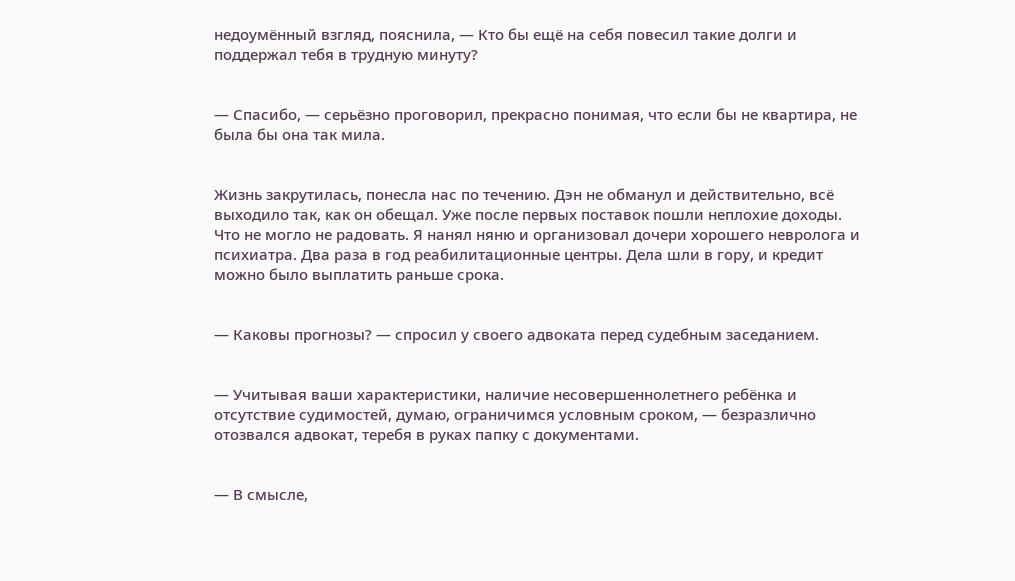недоумённый взгляд, пояснила, — Кто бы ещё на себя повесил такие долги и поддержал тебя в трудную минуту?


— Спасибо, — серьёзно проговорил, прекрасно понимая, что если бы не квартира, не была бы она так мила.


Жизнь закрутилась, понесла нас по течению. Дэн не обманул и действительно, всё выходило так, как он обещал. Уже после первых поставок пошли неплохие доходы. Что не могло не радовать. Я нанял няню и организовал дочери хорошего невролога и психиатра. Два раза в год реабилитационные центры. Дела шли в гору, и кредит можно было выплатить раньше срока.


— Каковы прогнозы? — спросил у своего адвоката перед судебным заседанием.


— Учитывая ваши характеристики, наличие несовершеннолетнего ребёнка и отсутствие судимостей, думаю, ограничимся условным сроком, — безразлично отозвался адвокат, теребя в руках папку с документами.


— В смысле,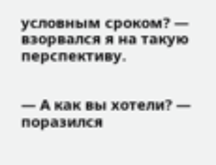условным сроком? — взорвался я на такую перспективу.


— А как вы хотели? — поразился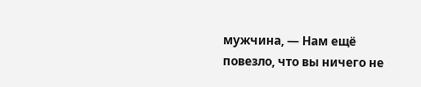мужчина, — Нам ещё повезло, что вы ничего не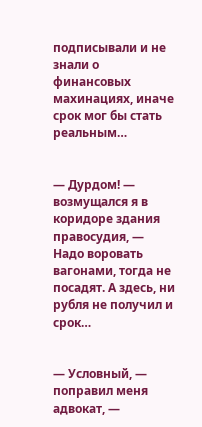подписывали и не знали о финансовых махинациях, иначе срок мог бы стать реальным…


— Дурдом! — возмущался я в коридоре здания правосудия, — Надо воровать вагонами, тогда не посадят. А здесь, ни рубля не получил и срок…


— Условный, — поправил меня адвокат, —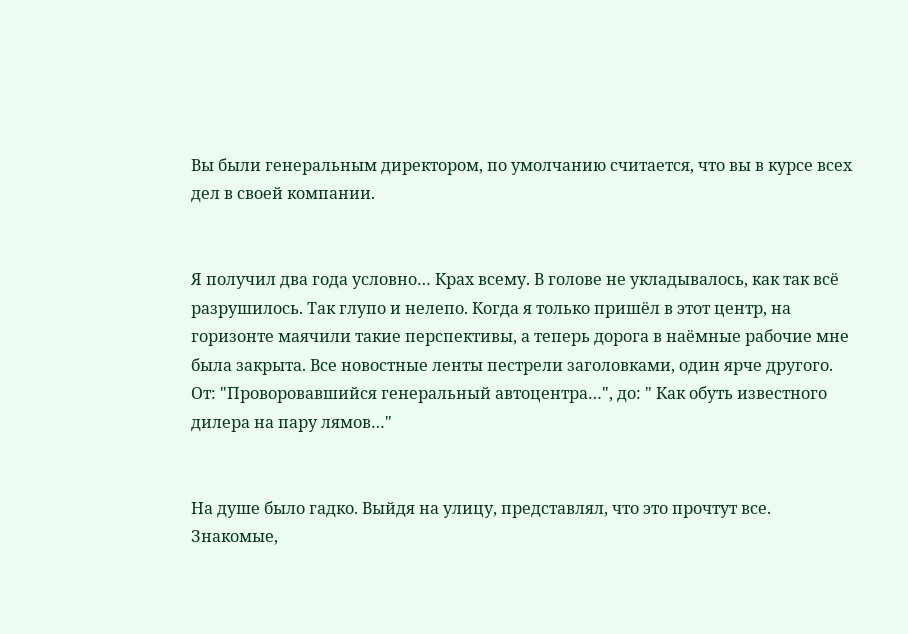Вы были генеральным директором, по умолчанию считается, что вы в курсе всех дел в своей компании.


Я получил два года условно… Крах всему. В голове не укладывалось, как так всё разрушилось. Так глупо и нелепо. Когда я только пришёл в этот центр, на горизонте маячили такие перспективы, а теперь дорога в наёмные рабочие мне была закрыта. Все новостные ленты пестрели заголовками, один ярче другого. От: "Проворовавшийся генеральный автоцентра…", до: " Как обуть известного дилера на пару лямов…"


На душе было гадко. Выйдя на улицу, представлял, что это прочтут все. Знакомые,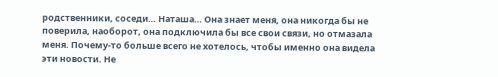родственники, соседи… Наташа… Она знает меня, она никогда бы не поверила, наоборот, она подключила бы все свои связи, но отмазала меня. Почему-то больше всего не хотелось, чтобы именно она видела эти новости. Не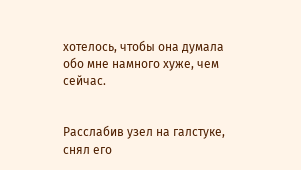хотелось, чтобы она думала обо мне намного хуже, чем сейчас.


Расслабив узел на галстуке, снял его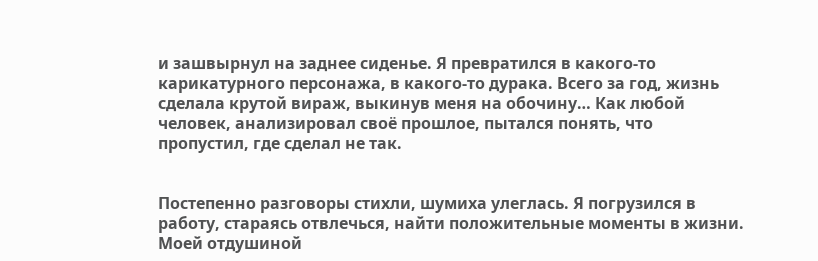и зашвырнул на заднее сиденье. Я превратился в какого-то карикатурного персонажа, в какого-то дурака. Всего за год, жизнь сделала крутой вираж, выкинув меня на обочину… Как любой человек, анализировал своё прошлое, пытался понять, что пропустил, где сделал не так.


Постепенно разговоры стихли, шумиха улеглась. Я погрузился в работу, стараясь отвлечься, найти положительные моменты в жизни. Моей отдушиной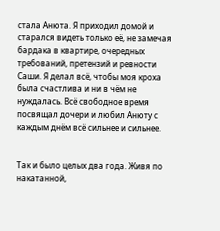стала Анюта. Я приходил домой и старался видеть только её, не замечая бардака в квартире, очередных требований, претензий и ревности Саши. Я делал всё, чтобы моя кроха была счастлива и ни в чём не нуждалась. Всё свободное время посвящал дочери и любил Анюту с каждым днём всё сильнее и сильнее.


Так и было целых два года. Живя по накатанной,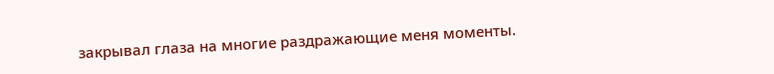закрывал глаза на многие раздражающие меня моменты.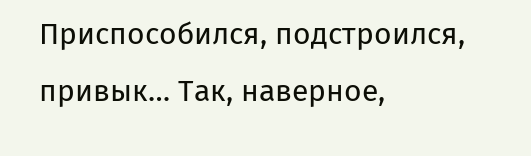Приспособился, подстроился, привык… Так, наверное,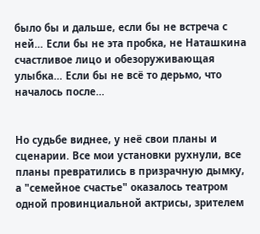было бы и дальше, если бы не встреча с ней… Если бы не эта пробка, не Наташкина счастливое лицо и обезоруживающая улыбка… Если бы не всё то дерьмо, что началось после…


Но судьбе виднее, у неё свои планы и сценарии. Все мои установки рухнули, все планы превратились в призрачную дымку, а "семейное счастье" оказалось театром одной провинциальной актрисы, зрителем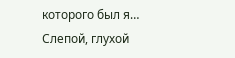которого был я… Слепой, глухой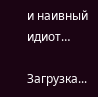и наивный идиот…

Загрузка...